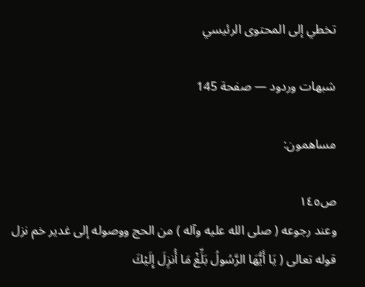تخطي إلى المحتوى الرئيسي

شبهات وردود — صفحة 145

مساهمون:

ص١٤٥
وعند رجوعه ( صلى الله عليه وآله ) من الحج ووصوله إلى غدير خم نزل قوله تعالى ( يَا أَيُّهَا الرَّسُولُ بَلِّغْ مَا أُنزِلَ إِلَيْكَ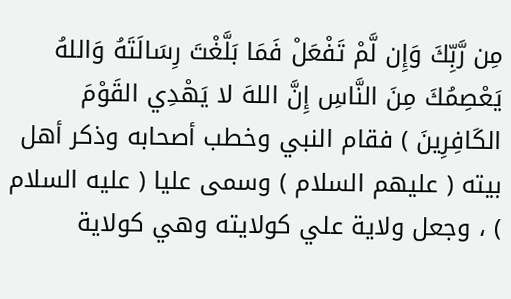مِن رَّبِّكَ وَإِن لَّمْ تَفْعَلْ فَمَا بَلَّغْتَ رِسَالَتَهُ وَاللهُ يَعْصِمُكَ مِنَ النَّاسِ إِنَّ اللهَ لا يَهْدِي القَوْمَ الكَافِرِينَ ) فقام النبي وخطب أصحابه وذكر أهل بيته ( عليهم السلام ) وسمى عليا ( عليه السلام ) ، وجعل ولاية علي كولايته وهي كولاية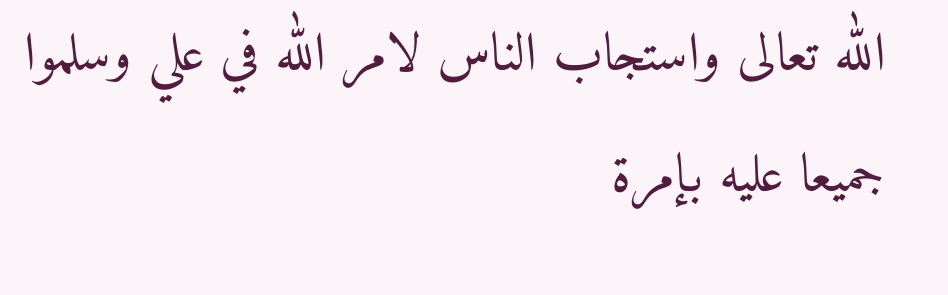الله تعالى واستجاب الناس لامر الله في علي وسلموا جميعا عليه بإمرة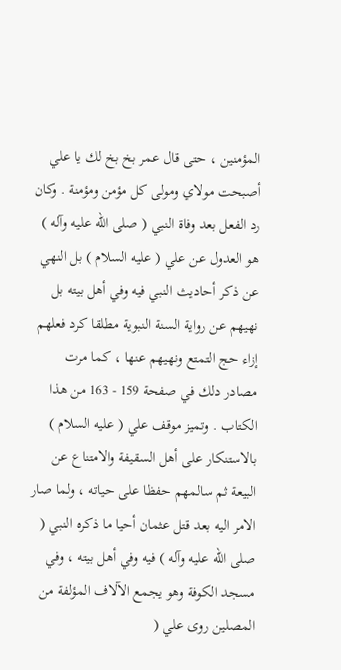المؤمنين ، حتى قال عمر بخ بخ لك يا علي أصبحت مولاي ومولى كل مؤمن ومؤمنة . وكان رد الفعل بعد وفاة النبي ( صلى الله عليه وآله ) هو العدول عن علي ( عليه السلام ) بل النهي عن ذكر أحاديث النبي فيه وفي أهل بيته بل نهيهم عن رواية السنة النبوية مطلقا كرد فعلهم إزاء حج التمتع ونهيهم عنها ، كما مرت مصادر دلك في صفحة 159 - 163 من هذا الكتاب . وتميز موقف علي ( عليه السلام ) بالاستنكار على أهل السقيفة والامتناع عن البيعة ثم سالمهم حفظا على حياته ، ولما صار الامر اليه بعد قتل عثمان أحيا ما ذكره النبي ( صلى الله عليه وآله ) فيه وفي أهل بيته ، وفي مسجد الكوفة وهو يجمع الآلاف المؤلفة من المصلين روى علي (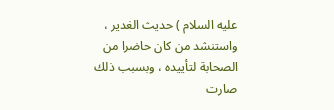عليه السلام ) حديث الغدير ، واستنشد من كان حاضرا من الصحابة لتأييده ، وبسبب ذلك صارت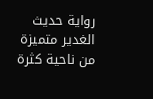رواية حديث الغدير متميزة من ناحية كثرة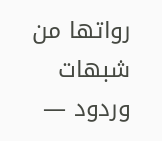رواتها من
شبهات وردود —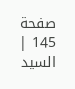صفحة 145 | السيد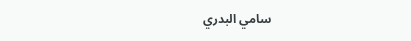سامي البدري